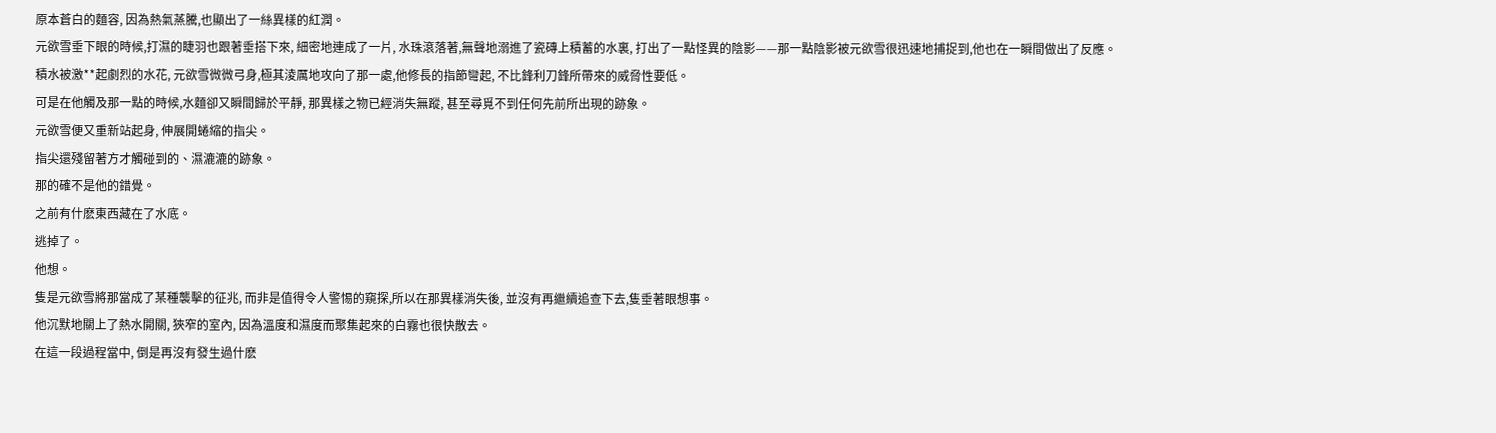原本蒼白的麵容, 因為熱氣蒸騰,也顯出了一絲異樣的紅潤。
元欲雪垂下眼的時候,打濕的睫羽也跟著垂搭下來, 細密地連成了一片, 水珠滾落著,無聲地溺進了瓷磚上積蓄的水裏, 打出了一點怪異的陰影——那一點陰影被元欲雪很迅速地捕捉到,他也在一瞬間做出了反應。
積水被激**起劇烈的水花, 元欲雪微微弓身,極其淩厲地攻向了那一處,他修長的指節彎起, 不比鋒利刀鋒所帶來的威脅性要低。
可是在他觸及那一點的時候,水麵卻又瞬間歸於平靜, 那異樣之物已經消失無蹤, 甚至尋覓不到任何先前所出現的跡象。
元欲雪便又重新站起身, 伸展開蜷縮的指尖。
指尖還殘留著方才觸碰到的、濕漉漉的跡象。
那的確不是他的錯覺。
之前有什麽東西藏在了水底。
逃掉了。
他想。
隻是元欲雪將那當成了某種襲擊的征兆, 而非是值得令人警惕的窺探,所以在那異樣消失後, 並沒有再繼續追查下去,隻垂著眼想事。
他沉默地關上了熱水開關, 狹窄的室內, 因為溫度和濕度而聚集起來的白霧也很快散去。
在這一段過程當中, 倒是再沒有發生過什麽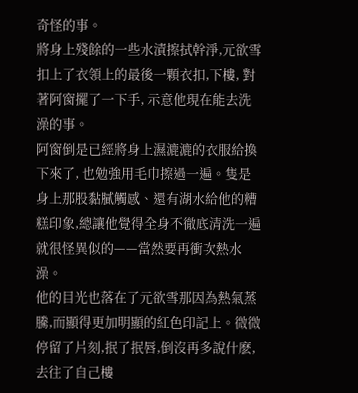奇怪的事。
將身上殘餘的一些水漬擦拭幹淨,元欲雪扣上了衣領上的最後一顆衣扣,下樓, 對著阿窗擺了一下手, 示意他現在能去洗澡的事。
阿窗倒是已經將身上濕漉漉的衣服給換下來了, 也勉強用毛巾擦過一遍。隻是身上那股黏膩觸感、還有湖水給他的糟糕印象,總讓他覺得全身不徹底清洗一遍就很怪異似的——當然要再衝次熱水澡。
他的目光也落在了元欲雪那因為熱氣蒸騰,而顯得更加明顯的紅色印記上。微微停留了片刻,抿了抿唇,倒沒再多說什麽,去往了自己樓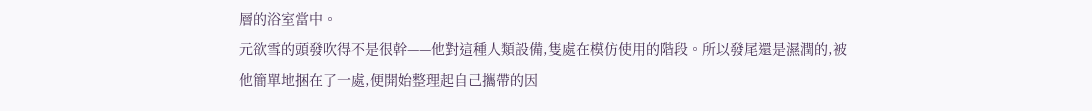層的浴室當中。
元欲雪的頭發吹得不是很幹——他對這種人類設備,隻處在模仿使用的階段。所以發尾還是濕潤的,被他簡單地捆在了一處,便開始整理起自己攜帶的因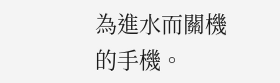為進水而關機的手機。